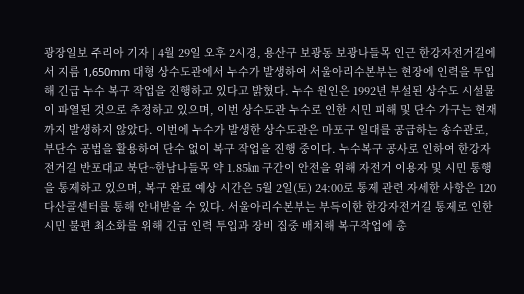광장일보 주리아 기자 | 4월 29일 오후 2시경, 용산구 보광동 보광나들목 인근 한강자전거길에서 지름 1,650mm 대형 상수도관에서 누수가 발생하여 서울아리수본부는 현장에 인력을 투입해 긴급 누수 복구 작업을 진행하고 있다고 밝혔다. 누수 원인은 1992년 부설된 상수도 시설물이 파열된 것으로 추정하고 있으며, 이번 상수도관 누수로 인한 시민 피해 및 단수 가구는 현재까지 발생하지 않았다. 이번에 누수가 발생한 상수도관은 마포구 일대를 공급하는 송수관로, 부단수 공법을 활용하여 단수 없이 복구 작업을 진행 중이다. 누수복구 공사로 인하여 한강자전거길 반포대교 북단~한남나들목 약 1.85㎞ 구간이 안전을 위해 자전거 이용자 및 시민 통행을 통제하고 있으며, 복구 완료 예상 시간은 5월 2일(토) 24:00로 통제 관련 자세한 사항은 120다산콜센터를 통해 안내받을 수 있다. 서울아리수본부는 부득이한 한강자전거길 통제로 인한 시민 불편 최소화를 위해 긴급 인력 투입과 장비 집중 배치해 복구작업에 총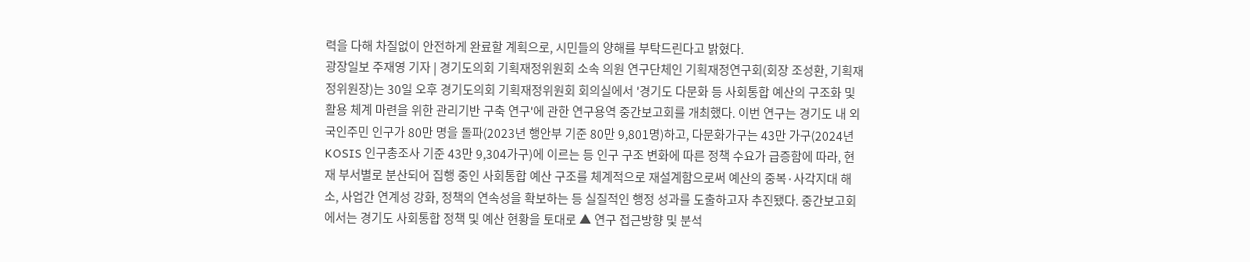력을 다해 차질없이 안전하게 완료할 계획으로, 시민들의 양해를 부탁드린다고 밝혔다.
광장일보 주재영 기자 | 경기도의회 기획재정위원회 소속 의원 연구단체인 기획재정연구회(회장 조성환, 기획재정위원장)는 30일 오후 경기도의회 기획재정위원회 회의실에서 '경기도 다문화 등 사회통합 예산의 구조화 및 활용 체계 마련을 위한 관리기반 구축 연구'에 관한 연구용역 중간보고회를 개최했다. 이번 연구는 경기도 내 외국인주민 인구가 80만 명을 돌파(2023년 행안부 기준 80만 9,801명)하고, 다문화가구는 43만 가구(2024년 KOSIS 인구총조사 기준 43만 9,304가구)에 이르는 등 인구 구조 변화에 따른 정책 수요가 급증함에 따라, 현재 부서별로 분산되어 집행 중인 사회통합 예산 구조를 체계적으로 재설계함으로써 예산의 중복·사각지대 해소, 사업간 연계성 강화, 정책의 연속성을 확보하는 등 실질적인 행정 성과를 도출하고자 추진됐다. 중간보고회에서는 경기도 사회통합 정책 및 예산 현황을 토대로 ▲ 연구 접근방향 및 분석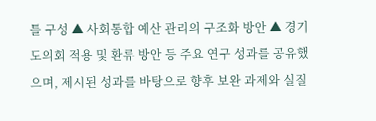틀 구성 ▲ 사회통합 예산 관리의 구조화 방안 ▲ 경기도의회 적용 및 환류 방안 등 주요 연구 성과를 공유했으며, 제시된 성과를 바탕으로 향후 보완 과제와 실질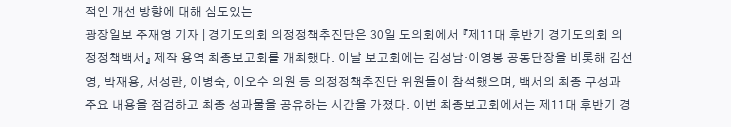적인 개선 방향에 대해 심도있는
광장일보 주재영 기자 | 경기도의회 의정정책추진단은 30일 도의회에서 『제11대 후반기 경기도의회 의정정책백서』 제작 용역 최종보고회를 개최했다. 이날 보고회에는 김성남·이영봉 공동단장을 비롯해 김선영, 박재용, 서성란, 이병숙, 이오수 의원 등 의정정책추진단 위원들이 참석했으며, 백서의 최종 구성과 주요 내용을 점검하고 최종 성과물을 공유하는 시간을 가졌다. 이번 최종보고회에서는 제11대 후반기 경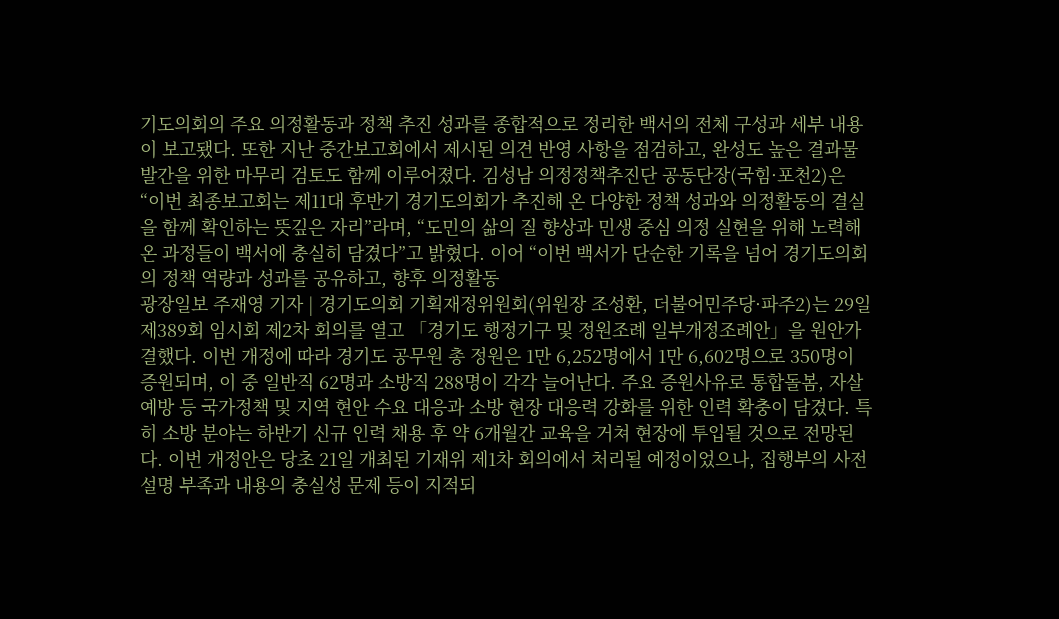기도의회의 주요 의정활동과 정책 추진 성과를 종합적으로 정리한 백서의 전체 구성과 세부 내용이 보고됐다. 또한 지난 중간보고회에서 제시된 의견 반영 사항을 점검하고, 완성도 높은 결과물 발간을 위한 마무리 검토도 함께 이루어졌다. 김성남 의정정책추진단 공동단장(국힘·포천2)은 “이번 최종보고회는 제11대 후반기 경기도의회가 추진해 온 다양한 정책 성과와 의정활동의 결실을 함께 확인하는 뜻깊은 자리”라며, “도민의 삶의 질 향상과 민생 중심 의정 실현을 위해 노력해 온 과정들이 백서에 충실히 담겼다”고 밝혔다. 이어 “이번 백서가 단순한 기록을 넘어 경기도의회의 정책 역량과 성과를 공유하고, 향후 의정활동
광장일보 주재영 기자 | 경기도의회 기획재정위원회(위원장 조성환, 더불어민주당·파주2)는 29일 제389회 임시회 제2차 회의를 열고 「경기도 행정기구 및 정원조례 일부개정조례안」을 원안가결했다. 이번 개정에 따라 경기도 공무원 총 정원은 1만 6,252명에서 1만 6,602명으로 350명이 증원되며, 이 중 일반직 62명과 소방직 288명이 각각 늘어난다. 주요 증원사유로 통합돌봄, 자살예방 등 국가정책 및 지역 현안 수요 대응과 소방 현장 대응력 강화를 위한 인력 확충이 담겼다. 특히 소방 분야는 하반기 신규 인력 채용 후 약 6개월간 교육을 거쳐 현장에 투입될 것으로 전망된다. 이번 개정안은 당초 21일 개최된 기재위 제1차 회의에서 처리될 예정이었으나, 집행부의 사전 설명 부족과 내용의 충실성 문제 등이 지적되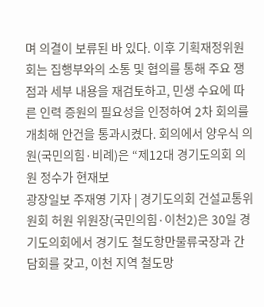며 의결이 보류된 바 있다. 이후 기획재정위원회는 집행부와의 소통 및 협의를 통해 주요 쟁점과 세부 내용을 재검토하고, 민생 수요에 따른 인력 증원의 필요성을 인정하여 2차 회의를 개최해 안건을 통과시켰다. 회의에서 양우식 의원(국민의힘·비례)은 “제12대 경기도의회 의원 정수가 현재보
광장일보 주재영 기자 | 경기도의회 건설교통위원회 허원 위원장(국민의힘·이천2)은 30일 경기도의회에서 경기도 철도항만물류국장과 간담회를 갖고, 이천 지역 철도망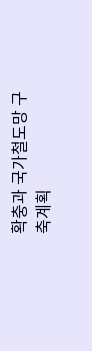확충과 국가철도망 구축계획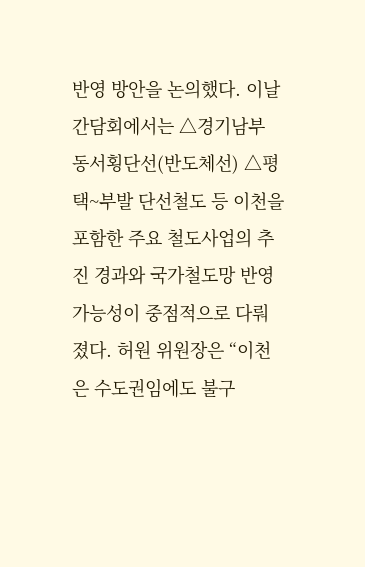반영 방안을 논의했다. 이날 간담회에서는 △경기남부 동서횡단선(반도체선) △평택~부발 단선철도 등 이천을 포함한 주요 철도사업의 추진 경과와 국가철도망 반영 가능성이 중점적으로 다뤄졌다. 허원 위원장은 “이천은 수도권임에도 불구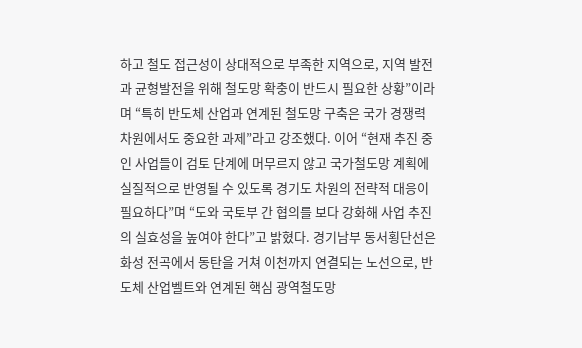하고 철도 접근성이 상대적으로 부족한 지역으로, 지역 발전과 균형발전을 위해 철도망 확충이 반드시 필요한 상황”이라며 “특히 반도체 산업과 연계된 철도망 구축은 국가 경쟁력 차원에서도 중요한 과제”라고 강조했다. 이어 “현재 추진 중인 사업들이 검토 단계에 머무르지 않고 국가철도망 계획에 실질적으로 반영될 수 있도록 경기도 차원의 전략적 대응이 필요하다”며 “도와 국토부 간 협의를 보다 강화해 사업 추진의 실효성을 높여야 한다”고 밝혔다. 경기남부 동서횡단선은 화성 전곡에서 동탄을 거쳐 이천까지 연결되는 노선으로, 반도체 산업벨트와 연계된 핵심 광역철도망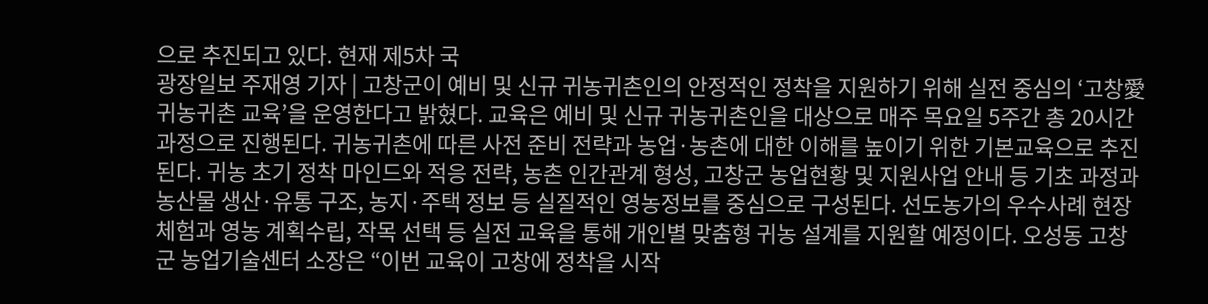으로 추진되고 있다. 현재 제5차 국
광장일보 주재영 기자 | 고창군이 예비 및 신규 귀농귀촌인의 안정적인 정착을 지원하기 위해 실전 중심의 ‘고창愛 귀농귀촌 교육’을 운영한다고 밝혔다. 교육은 예비 및 신규 귀농귀촌인을 대상으로 매주 목요일 5주간 총 20시간 과정으로 진행된다. 귀농귀촌에 따른 사전 준비 전략과 농업·농촌에 대한 이해를 높이기 위한 기본교육으로 추진된다. 귀농 초기 정착 마인드와 적응 전략, 농촌 인간관계 형성, 고창군 농업현황 및 지원사업 안내 등 기초 과정과 농산물 생산·유통 구조, 농지·주택 정보 등 실질적인 영농정보를 중심으로 구성된다. 선도농가의 우수사례 현장 체험과 영농 계획수립, 작목 선택 등 실전 교육을 통해 개인별 맞춤형 귀농 설계를 지원할 예정이다. 오성동 고창군 농업기술센터 소장은 “이번 교육이 고창에 정착을 시작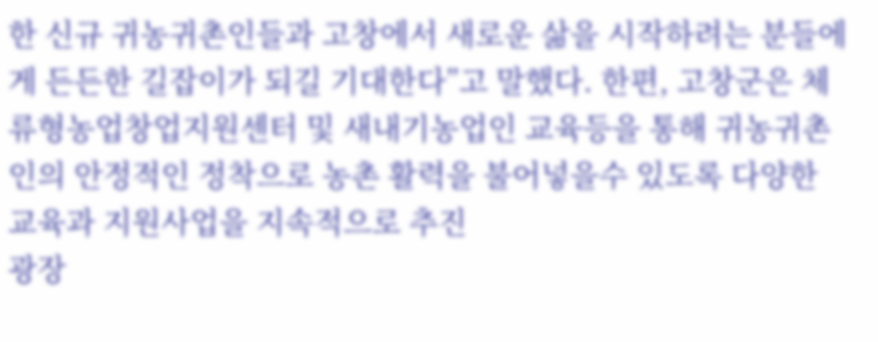한 신규 귀농귀촌인들과 고창에서 새로운 삶을 시작하려는 분들에게 든든한 길잡이가 되길 기대한다”고 말했다. 한편, 고창군은 체류형농업창업지원센터 및 새내기농업인 교육등을 통해 귀농귀촌인의 안정적인 정착으로 농촌 활력을 불어넣을수 있도록 다양한 교육과 지원사업을 지속적으로 추진
광장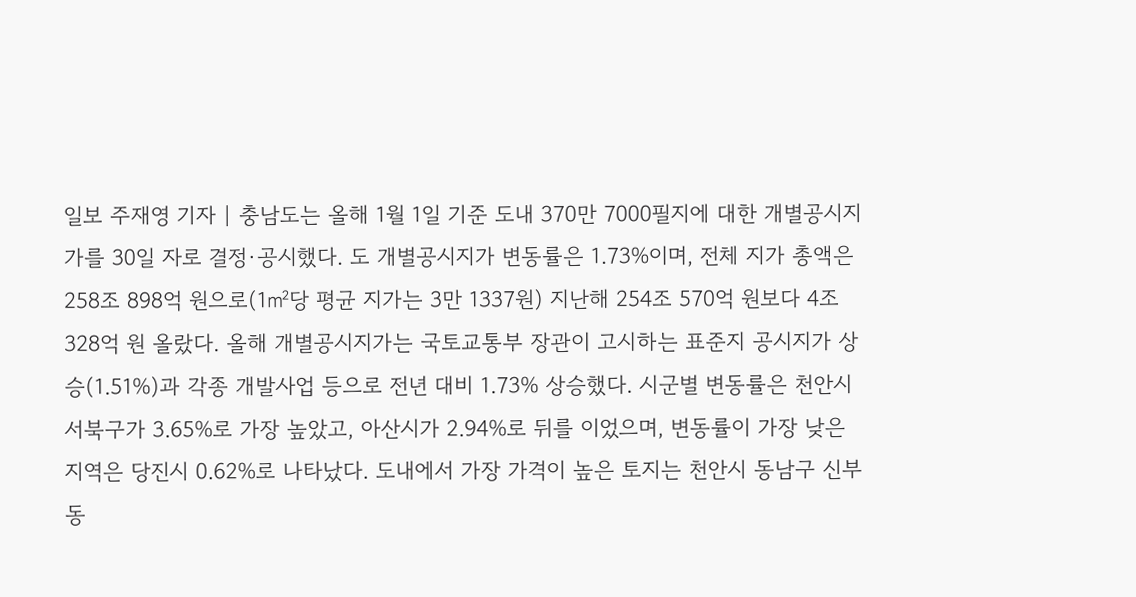일보 주재영 기자 | 충남도는 올해 1월 1일 기준 도내 370만 7000필지에 대한 개별공시지가를 30일 자로 결정·공시했다. 도 개별공시지가 변동률은 1.73%이며, 전체 지가 총액은 258조 898억 원으로(1㎡당 평균 지가는 3만 1337원) 지난해 254조 570억 원보다 4조 328억 원 올랐다. 올해 개별공시지가는 국토교통부 장관이 고시하는 표준지 공시지가 상승(1.51%)과 각종 개발사업 등으로 전년 대비 1.73% 상승했다. 시군별 변동률은 천안시 서북구가 3.65%로 가장 높았고, 아산시가 2.94%로 뒤를 이었으며, 변동률이 가장 낮은 지역은 당진시 0.62%로 나타났다. 도내에서 가장 가격이 높은 토지는 천안시 동남구 신부동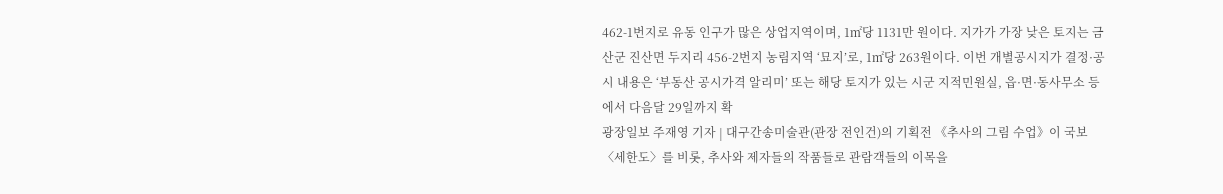462-1번지로 유동 인구가 많은 상업지역이며, 1㎡당 1131만 원이다. 지가가 가장 낮은 토지는 금산군 진산면 두지리 456-2번지 농림지역 ‘묘지’로, 1㎡당 263원이다. 이번 개별공시지가 결정·공시 내용은 ‘부동산 공시가격 알리미’ 또는 해당 토지가 있는 시군 지적민원실, 읍·면·동사무소 등에서 다음달 29일까지 확
광장일보 주재영 기자 | 대구간송미술관(관장 전인건)의 기획전 《추사의 그림 수업》이 국보 〈세한도〉를 비롯, 추사와 제자들의 작품들로 관람객들의 이목을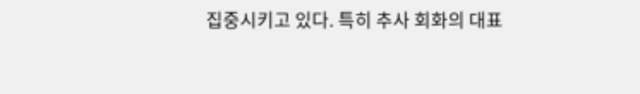집중시키고 있다. 특히 추사 회화의 대표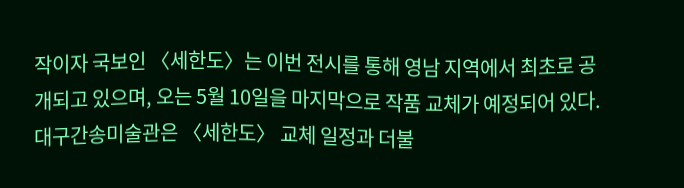작이자 국보인 〈세한도〉는 이번 전시를 통해 영남 지역에서 최초로 공개되고 있으며, 오는 5월 10일을 마지막으로 작품 교체가 예정되어 있다. 대구간송미술관은 〈세한도〉 교체 일정과 더불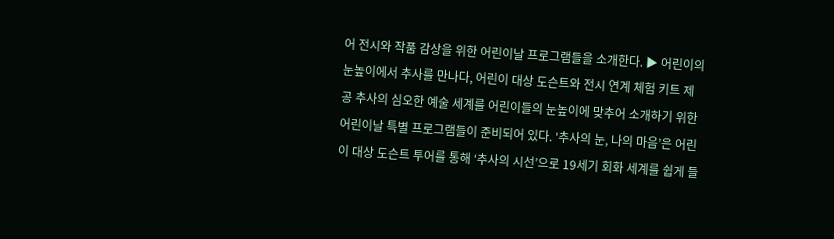어 전시와 작품 감상을 위한 어린이날 프로그램들을 소개한다. ▶ 어린이의 눈높이에서 추사를 만나다, 어린이 대상 도슨트와 전시 연계 체험 키트 제공 추사의 심오한 예술 세계를 어린이들의 눈높이에 맞추어 소개하기 위한 어린이날 특별 프로그램들이 준비되어 있다. ‘추사의 눈, 나의 마음’은 어린이 대상 도슨트 투어를 통해 ‘추사의 시선’으로 19세기 회화 세계를 쉽게 들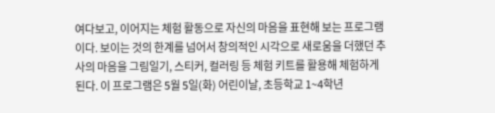여다보고, 이어지는 체험 활동으로 자신의 마음을 표현해 보는 프로그램이다. 보이는 것의 한계를 넘어서 창의적인 시각으로 새로움을 더했던 추사의 마음을 그림일기, 스티커, 컬러링 등 체험 키트를 활용해 체험하게 된다. 이 프로그램은 5월 5일(화) 어린이날, 초등학교 1~4학년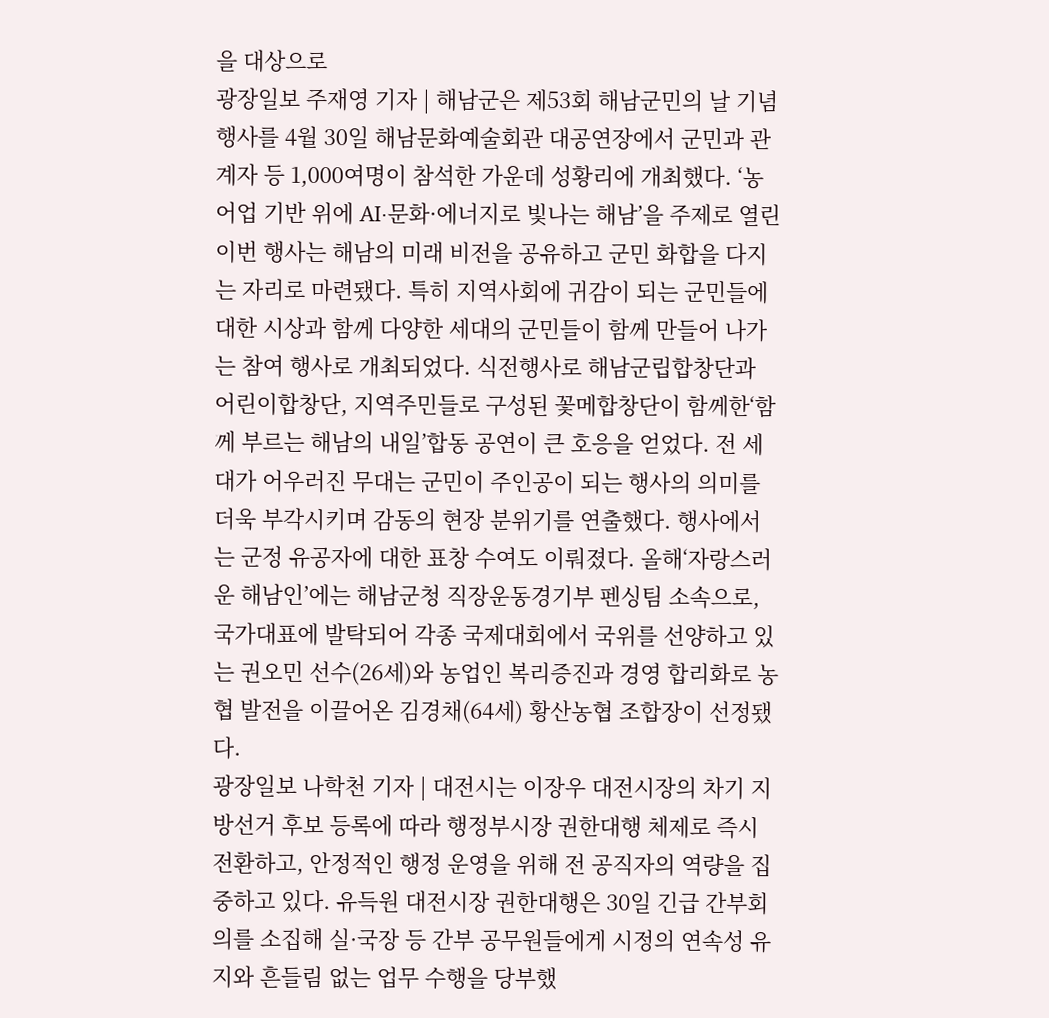을 대상으로
광장일보 주재영 기자 | 해남군은 제53회 해남군민의 날 기념행사를 4월 30일 해남문화예술회관 대공연장에서 군민과 관계자 등 1,000여명이 참석한 가운데 성황리에 개최했다. ‘농어업 기반 위에 AI·문화·에너지로 빛나는 해남’을 주제로 열린 이번 행사는 해남의 미래 비전을 공유하고 군민 화합을 다지는 자리로 마련됐다. 특히 지역사회에 귀감이 되는 군민들에 대한 시상과 함께 다양한 세대의 군민들이 함께 만들어 나가는 참여 행사로 개최되었다. 식전행사로 해남군립합창단과 어린이합창단, 지역주민들로 구성된 꽃메합창단이 함께한‘함께 부르는 해남의 내일’합동 공연이 큰 호응을 얻었다. 전 세대가 어우러진 무대는 군민이 주인공이 되는 행사의 의미를 더욱 부각시키며 감동의 현장 분위기를 연출했다. 행사에서는 군정 유공자에 대한 표창 수여도 이뤄졌다. 올해‘자랑스러운 해남인’에는 해남군청 직장운동경기부 펜싱팀 소속으로, 국가대표에 발탁되어 각종 국제대회에서 국위를 선양하고 있는 권오민 선수(26세)와 농업인 복리증진과 경영 합리화로 농협 발전을 이끌어온 김경채(64세) 황산농협 조합장이 선정됐다.
광장일보 나학천 기자 | 대전시는 이장우 대전시장의 차기 지방선거 후보 등록에 따라 행정부시장 권한대행 체제로 즉시 전환하고, 안정적인 행정 운영을 위해 전 공직자의 역량을 집중하고 있다. 유득원 대전시장 권한대행은 30일 긴급 간부회의를 소집해 실·국장 등 간부 공무원들에게 시정의 연속성 유지와 흔들림 없는 업무 수행을 당부했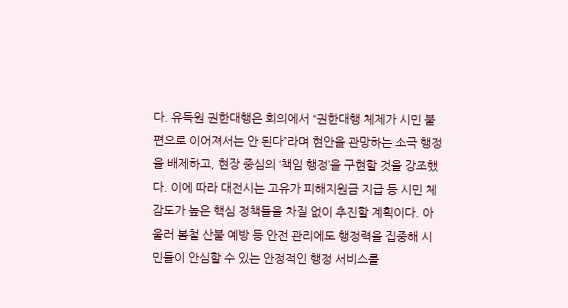다. 유득원 권한대행은 회의에서 “권한대행 체제가 시민 불편으로 이어져서는 안 된다”라며 현안을 관망하는 소극 행정을 배제하고, 현장 중심의 ‘책임 행정’을 구현할 것을 강조했다. 이에 따라 대전시는 고유가 피해지원금 지급 등 시민 체감도가 높은 핵심 정책들을 차질 없이 추진할 계획이다. 아울러 봄철 산불 예방 등 안전 관리에도 행정력을 집중해 시민들이 안심할 수 있는 안정적인 행정 서비스를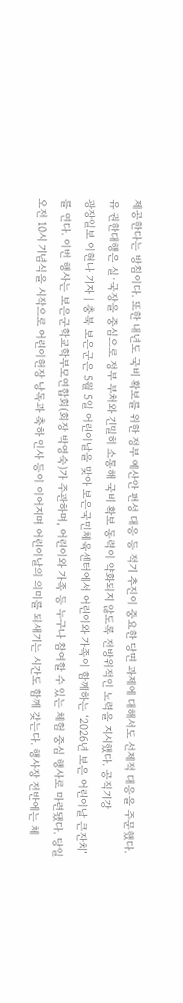제공한다는 방침이다. 또한 내년도 국비 확보를 위한 정부 예산안 편성 대응 등 적기 추진이 중요한 당면 과제에 대해서도 선제적 대응을 주문했다. 유 권한대행은 실·국장을 중심으로 정부 부처와 긴밀히 소통해 국비 확보 동력이 약화되지 않도록 전방위적인 노력을 지시했다. 공직기강
광장일보 이현나 기자 | 충북 보은군은 5월 5일 어린이날을 맞아 보은국민체육센터에서 어린이와 가족이 함께하는 ‘2026년 보은 어린이날 큰잔치’를 연다. 이번 행사는 보은군학교학부모연합회(회장 박영숙)가 주관하며, 어린이와 가족 등 누구나 참여할 수 있는 체험 중심 행사로 마련됐다. 당일 오전 10시 기념식을 시작으로 어린이헌장 낭독과 축하 인사 등이 이어지며 어린이날의 의미를 되새기는 시간도 함께 갖는다. 행사장 전반에는 체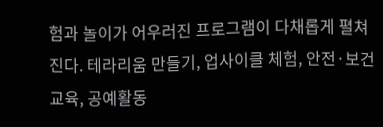험과 놀이가 어우러진 프로그램이 다채롭게 펼쳐진다. 테라리움 만들기, 업사이클 체험, 안전·보건 교육, 공예활동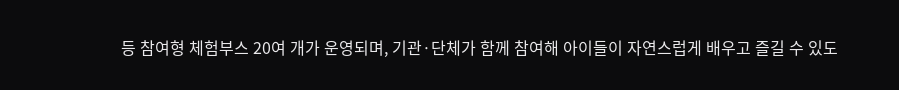등 참여형 체험부스 20여 개가 운영되며, 기관·단체가 함께 참여해 아이들이 자연스럽게 배우고 즐길 수 있도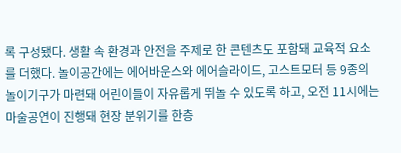록 구성됐다. 생활 속 환경과 안전을 주제로 한 콘텐츠도 포함돼 교육적 요소를 더했다. 놀이공간에는 에어바운스와 에어슬라이드, 고스트모터 등 9종의 놀이기구가 마련돼 어린이들이 자유롭게 뛰놀 수 있도록 하고, 오전 11시에는 마술공연이 진행돼 현장 분위기를 한층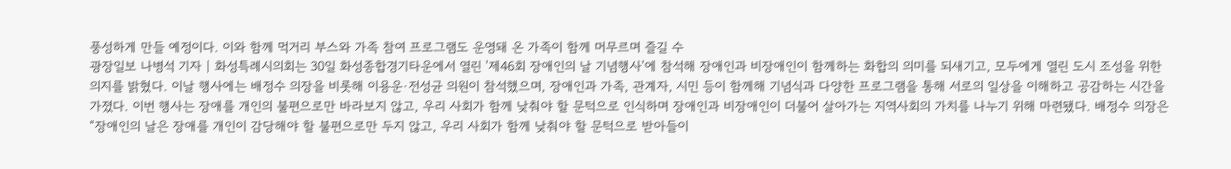풍성하게 만들 예정이다. 이와 함께 먹거리 부스와 가족 참여 프로그램도 운영돼 온 가족이 함께 머무르며 즐길 수
광장일보 나병석 기자 | 화성특례시의회는 30일 화성종합경기타운에서 열린 '제46회 장애인의 날 기념행사'에 참석해 장애인과 비장애인이 함께하는 화합의 의미를 되새기고, 모두에게 열린 도시 조성을 위한 의지를 밝혔다. 이날 행사에는 배정수 의장을 비롯해 이용운·전성균 의원이 참석했으며, 장애인과 가족, 관계자, 시민 등이 함께해 기념식과 다양한 프로그램을 통해 서로의 일상을 이해하고 공감하는 시간을 가졌다. 이번 행사는 장애를 개인의 불편으로만 바라보지 않고, 우리 사회가 함께 낮춰야 할 문턱으로 인식하며 장애인과 비장애인이 더불어 살아가는 지역사회의 가치를 나누기 위해 마련됐다. 배정수 의장은 “장애인의 날은 장애를 개인이 감당해야 할 불편으로만 두지 않고, 우리 사회가 함께 낮춰야 할 문턱으로 받아들이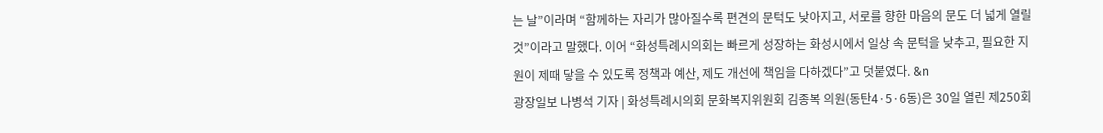는 날”이라며 “함께하는 자리가 많아질수록 편견의 문턱도 낮아지고, 서로를 향한 마음의 문도 더 넓게 열릴 것”이라고 말했다. 이어 “화성특례시의회는 빠르게 성장하는 화성시에서 일상 속 문턱을 낮추고, 필요한 지원이 제때 닿을 수 있도록 정책과 예산, 제도 개선에 책임을 다하겠다”고 덧붙였다. &n
광장일보 나병석 기자 | 화성특례시의회 문화복지위원회 김종복 의원(동탄4·5·6동)은 30일 열린 제250회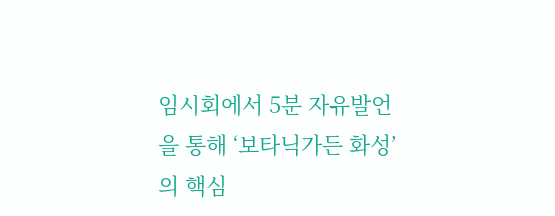임시회에서 5분 자유발언을 통해 ‘보타닉가든 화성’의 핵심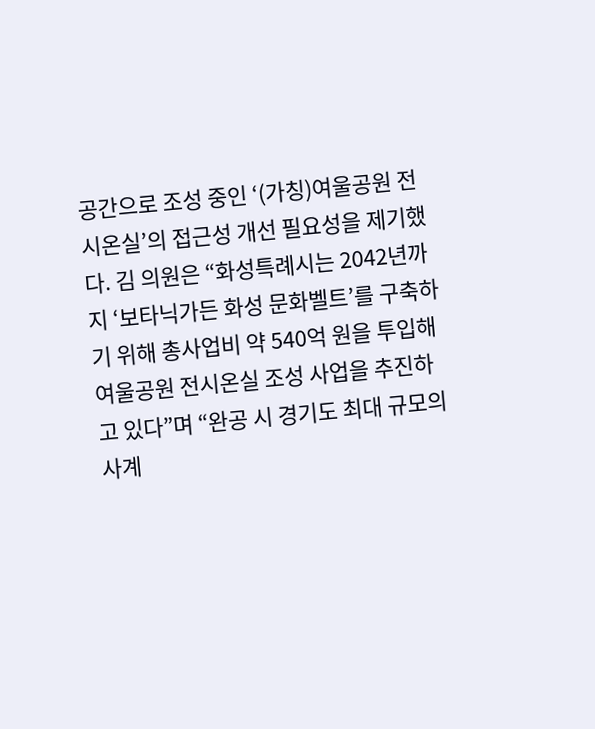공간으로 조성 중인 ‘(가칭)여울공원 전시온실’의 접근성 개선 필요성을 제기했다. 김 의원은 “화성특례시는 2042년까지 ‘보타닉가든 화성 문화벨트’를 구축하기 위해 총사업비 약 540억 원을 투입해 여울공원 전시온실 조성 사업을 추진하고 있다”며 “완공 시 경기도 최대 규모의 사계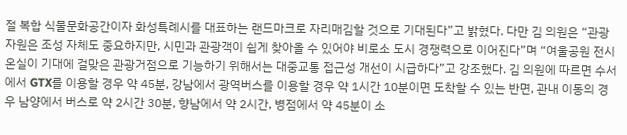절 복합 식물문화공간이자 화성특례시를 대표하는 랜드마크로 자리매김할 것으로 기대된다”고 밝혔다. 다만 김 의원은 “관광자원은 조성 자체도 중요하지만, 시민과 관광객이 쉽게 찾아올 수 있어야 비로소 도시 경쟁력으로 이어진다”며 “여울공원 전시온실이 기대에 걸맞은 관광거점으로 기능하기 위해서는 대중교통 접근성 개선이 시급하다”고 강조했다. 김 의원에 따르면 수서에서 GTX를 이용할 경우 약 45분, 강남에서 광역버스를 이용할 경우 약 1시간 10분이면 도착할 수 있는 반면, 관내 이동의 경우 남양에서 버스로 약 2시간 30분, 향남에서 약 2시간, 병점에서 약 45분이 소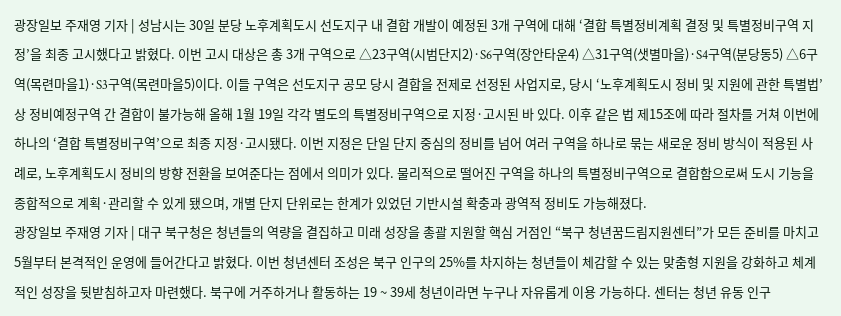광장일보 주재영 기자 | 성남시는 30일 분당 노후계획도시 선도지구 내 결합 개발이 예정된 3개 구역에 대해 ‘결합 특별정비계획 결정 및 특별정비구역 지정’을 최종 고시했다고 밝혔다. 이번 고시 대상은 총 3개 구역으로 △23구역(시범단지2)·S6구역(장안타운4) △31구역(샛별마을)·S4구역(분당동5) △6구역(목련마을1)·S3구역(목련마을5)이다. 이들 구역은 선도지구 공모 당시 결합을 전제로 선정된 사업지로, 당시 ‘노후계획도시 정비 및 지원에 관한 특별법’ 상 정비예정구역 간 결합이 불가능해 올해 1월 19일 각각 별도의 특별정비구역으로 지정·고시된 바 있다. 이후 같은 법 제15조에 따라 절차를 거쳐 이번에 하나의 ‘결합 특별정비구역’으로 최종 지정·고시됐다. 이번 지정은 단일 단지 중심의 정비를 넘어 여러 구역을 하나로 묶는 새로운 정비 방식이 적용된 사례로, 노후계획도시 정비의 방향 전환을 보여준다는 점에서 의미가 있다. 물리적으로 떨어진 구역을 하나의 특별정비구역으로 결합함으로써 도시 기능을 종합적으로 계획·관리할 수 있게 됐으며, 개별 단지 단위로는 한계가 있었던 기반시설 확충과 광역적 정비도 가능해졌다.
광장일보 주재영 기자 | 대구 북구청은 청년들의 역량을 결집하고 미래 성장을 총괄 지원할 핵심 거점인 “북구 청년꿈드림지원센터”가 모든 준비를 마치고 5월부터 본격적인 운영에 들어간다고 밝혔다. 이번 청년센터 조성은 북구 인구의 25%를 차지하는 청년들이 체감할 수 있는 맞춤형 지원을 강화하고 체계적인 성장을 뒷받침하고자 마련했다. 북구에 거주하거나 활동하는 19 ~ 39세 청년이라면 누구나 자유롭게 이용 가능하다. 센터는 청년 유동 인구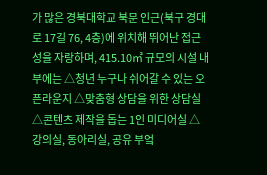가 많은 경북대학교 북문 인근(북구 경대로 17길 76, 4층)에 위치해 뛰어난 접근성을 자랑하며, 415.10㎡ 규모의 시설 내부에는 △청년 누구나 쉬어갈 수 있는 오픈라운지 △맞춤형 상담을 위한 상담실 △콘텐츠 제작을 돕는 1인 미디어실 △강의실, 동아리실, 공유 부엌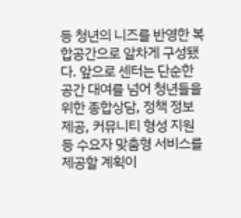등 청년의 니즈를 반영한 복합공간으로 알차게 구성됐다. 앞으로 센터는 단순한 공간 대여를 넘어 청년들을 위한 종합상담, 정책 정보 제공, 커뮤니티 형성 지원 등 수요자 맞춤형 서비스를 제공할 계획이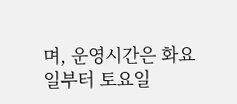며, 운영시간은 화요일부터 토요일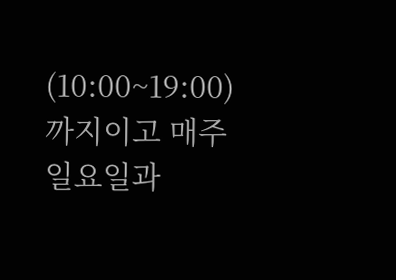(10:00~19:00)까지이고 매주 일요일과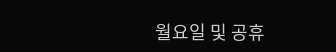월요일 및 공휴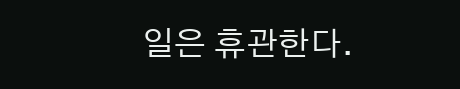일은 휴관한다.